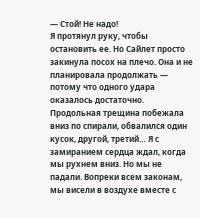— Стой! Не надо!
Я протянул руку, чтобы остановить ее. Но Сайлет просто закинула посох на плечо. Она и не планировала продолжать — потому что одного удара оказалось достаточно. Продольная трещина побежала вниз по спирали, обвалился один кусок, другой, третий… Я с замиранием сердца ждал, когда мы рухнем вниз. Но мы не падали. Вопреки всем законам, мы висели в воздухе вместе с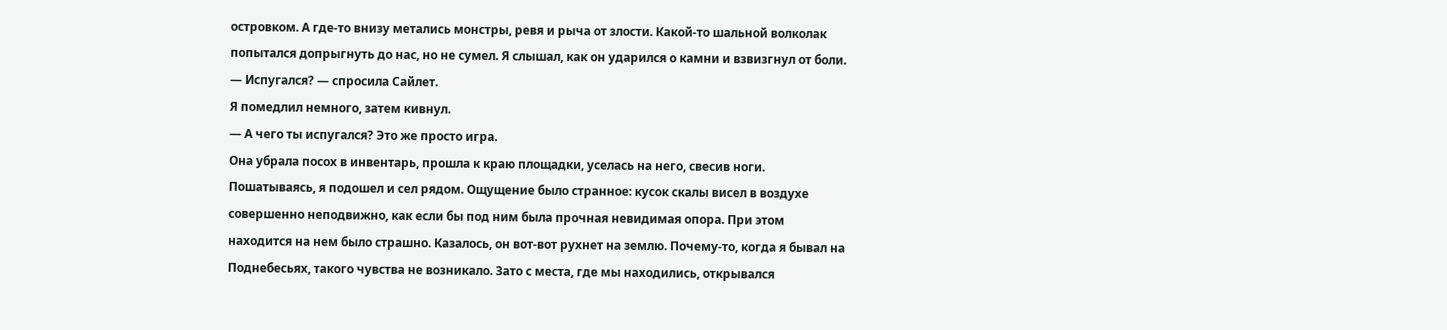островком. А где-то внизу метались монстры, ревя и рыча от злости. Какой-то шальной волколак попытался допрыгнуть до нас, но не сумел. Я слышал, как он ударился о камни и взвизгнул от боли.
— Испугался? — спросила Сайлет.
Я помедлил немного, затем кивнул.
— А чего ты испугался? Это же просто игра.
Она убрала посох в инвентарь, прошла к краю площадки, уселась на него, свесив ноги. Пошатываясь, я подошел и сел рядом. Ощущение было странное: кусок скалы висел в воздухе совершенно неподвижно, как если бы под ним была прочная невидимая опора. При этом находится на нем было страшно. Казалось, он вот-вот рухнет на землю. Почему-то, когда я бывал на Поднебесьях, такого чувства не возникало. Зато с места, где мы находились, открывался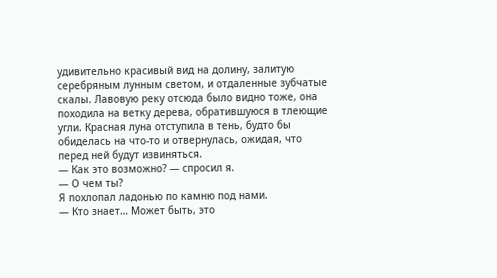удивительно красивый вид на долину, залитую серебряным лунным светом, и отдаленные зубчатые скалы. Лавовую реку отсюда было видно тоже, она походила на ветку дерева, обратившуюся в тлеющие угли. Красная луна отступила в тень, будто бы обиделась на что-то и отвернулась, ожидая, что перед ней будут извиняться.
— Как это возможно? — спросил я.
— О чем ты?
Я похлопал ладонью по камню под нами.
— Кто знает… Может быть, это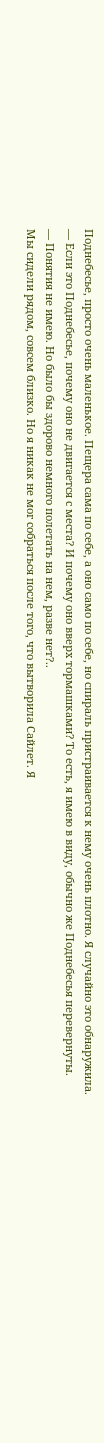Поднебесье, просто очень маленькое. Пещера сама по себе, а оно само по себе, но спираль пристраивается к нему очень плотно. Я случайно это обнаружила.
— Если это Поднебесье, почему оно не двигается с места? И почему оно вверх тормашками? То есть, я имею в виду, обычно же Поднебесья перевернуты.
— Понятия не имею. Но было бы здорово немного полетать на нем, разве нет?..
Мы сидели рядом, совсем близко. Но я никак не мог собраться после того, что вытворила Сайлет. Я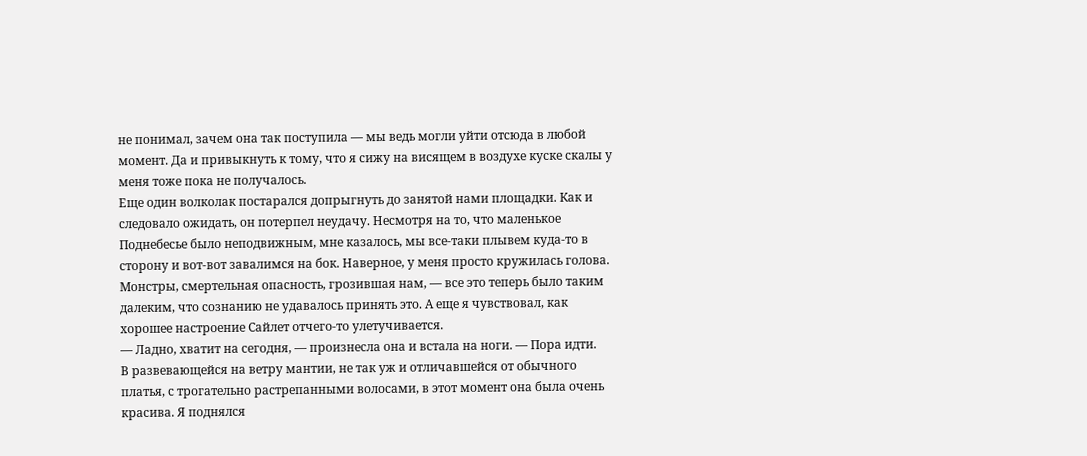не понимал, зачем она так поступила — мы ведь могли уйти отсюда в любой момент. Да и привыкнуть к тому, что я сижу на висящем в воздухе куске скалы у меня тоже пока не получалось.
Еще один волколак постарался допрыгнуть до занятой нами площадки. Как и следовало ожидать, он потерпел неудачу. Несмотря на то, что маленькое Поднебесье было неподвижным, мне казалось, мы все-таки плывем куда-то в сторону и вот-вот завалимся на бок. Наверное, у меня просто кружилась голова. Монстры, смертельная опасность, грозившая нам, — все это теперь было таким далеким, что сознанию не удавалось принять это. А еще я чувствовал, как хорошее настроение Сайлет отчего-то улетучивается.
— Ладно, хватит на сегодня, — произнесла она и встала на ноги. — Пора идти.
В развевающейся на ветру мантии, не так уж и отличавшейся от обычного платья, с трогательно растрепанными волосами, в этот момент она была очень красива. Я поднялся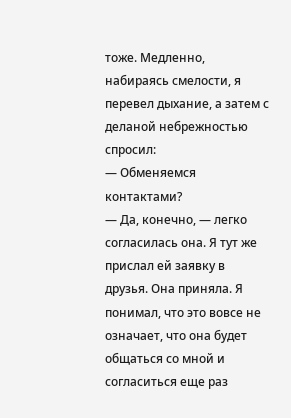тоже. Медленно, набираясь смелости, я перевел дыхание, а затем с деланой небрежностью спросил:
— Обменяемся контактами?
— Да, конечно, — легко согласилась она. Я тут же прислал ей заявку в друзья. Она приняла. Я понимал, что это вовсе не означает, что она будет общаться со мной и согласиться еще раз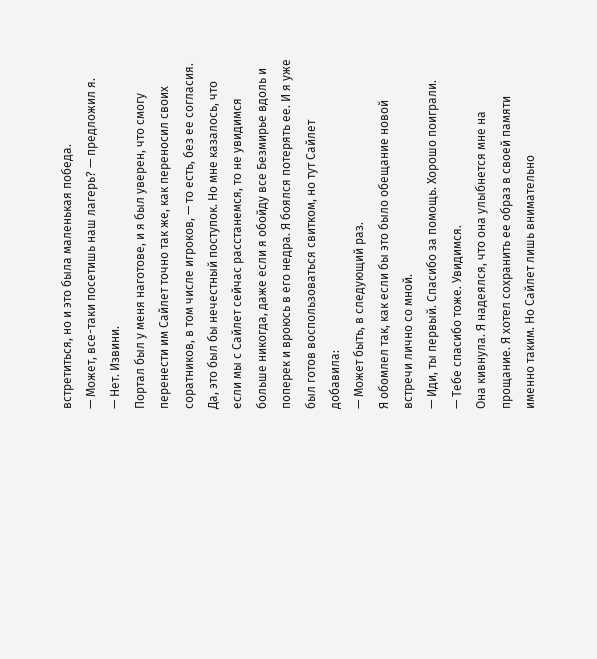встретиться, но и это была маленькая победа.
— Может, все-таки посетишь наш лагерь? — предложил я.
— Нет. Извини.
Портал был у меня наготове, и я был уверен, что смогу перенести им Сайлет точно так же, как переносил своих соратников, в том числе игроков, — то есть, без ее согласия. Да, это был бы нечестный поступок. Но мне казалось, что если мы с Сайлет сейчас расстанемся, то не увидимся больше никогда, даже если я обойду все Безмирье вдоль и поперек и вроюсь в его недра. Я боялся потерять ее. И я уже был готов воспользоваться свитком, но тут Сайлет добавила:
— Может быть, в следующий раз.
Я обомлел так, как если бы это было обещание новой встречи лично со мной.
— Иди, ты первый. Спасибо за помощь. Хорошо поиграли.
— Тебе спасибо тоже. Увидимся.
Она кивнула. Я надеялся, что она улыбнется мне на прощание. Я хотел сохранить ее образ в своей памяти именно таким. Но Сайлет лишь внимательно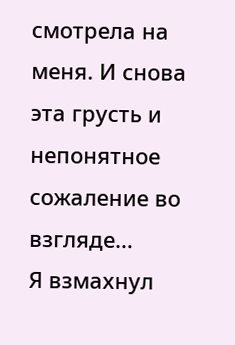смотрела на меня. И снова эта грусть и непонятное сожаление во взгляде…
Я взмахнул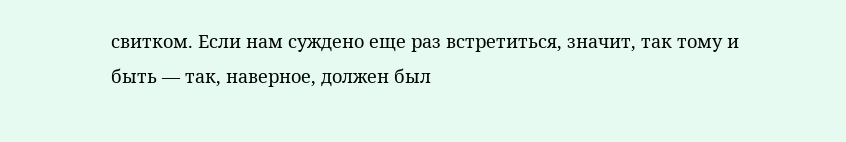свитком. Если нам суждено еще раз встретиться, значит, так тому и быть — так, наверное, должен был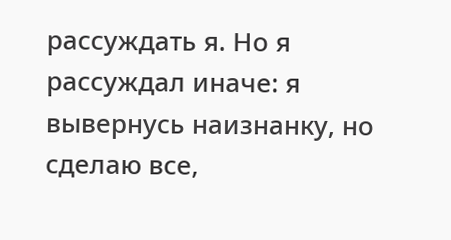рассуждать я. Но я рассуждал иначе: я вывернусь наизнанку, но сделаю все,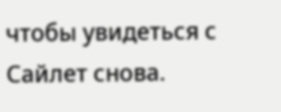чтобы увидеться с Сайлет снова.